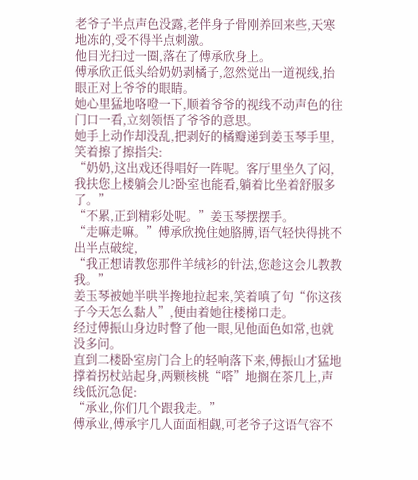老爷子半点声色没露,老伴身子骨刚养回来些,天寒地冻的,受不得半点刺激。
他目光扫过一圈,落在了傅承欣身上。
傅承欣正低头给奶奶剥橘子,忽然觉出一道视线,抬眼正对上爷爷的眼睛。
她心里猛地咯噔一下,顺着爷爷的视线不动声色的往门口一看,立刻领悟了爷爷的意思。
她手上动作却没乱,把剥好的橘瓣递到姜玉琴手里,笑着擦了擦指尖:
“奶奶,这出戏还得唱好一阵呢。客厅里坐久了闷,我扶您上楼躺会儿?卧室也能看,躺着比坐着舒服多了。”
“不累,正到精彩处呢。”姜玉琴摆摆手。
“走嘛走嘛。”傅承欣挽住她胳膊,语气轻快得挑不出半点破绽,
“我正想请教您那件羊绒衫的针法,您趁这会儿教教我。”
姜玉琴被她半哄半搀地拉起来,笑着嗔了句“你这孩子今天怎么黏人”,便由着她往楼梯口走。
经过傅振山身边时瞥了他一眼,见他面色如常,也就没多问。
直到二楼卧室房门合上的轻响落下来,傅振山才猛地撑着拐杖站起身,两颗核桃“嗒”地搁在茶几上,声线低沉急促:
“承业,你们几个跟我走。”
傅承业,傅承宇几人面面相觑,可老爷子这语气容不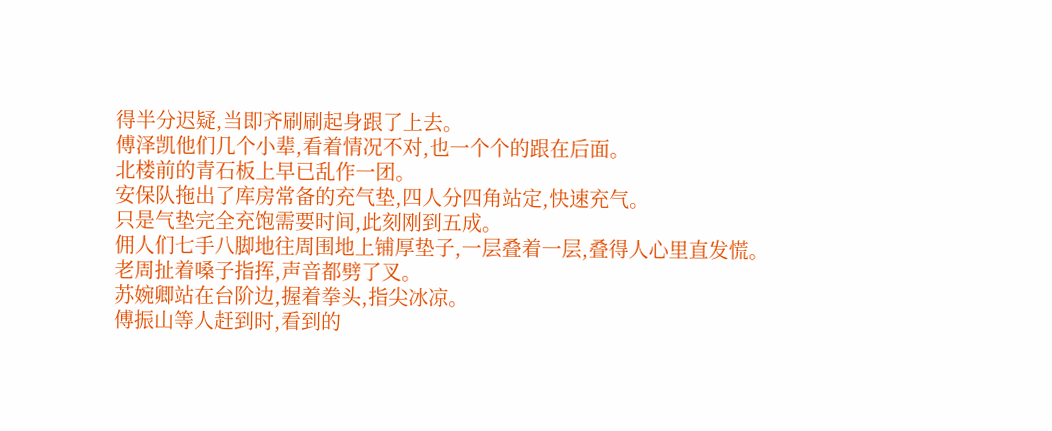得半分迟疑,当即齐刷刷起身跟了上去。
傅泽凯他们几个小辈,看着情况不对,也一个个的跟在后面。
北楼前的青石板上早已乱作一团。
安保队拖出了库房常备的充气垫,四人分四角站定,快速充气。
只是气垫完全充饱需要时间,此刻刚到五成。
佣人们七手八脚地往周围地上铺厚垫子,一层叠着一层,叠得人心里直发慌。
老周扯着嗓子指挥,声音都劈了叉。
苏婉卿站在台阶边,握着拳头,指尖冰凉。
傅振山等人赶到时,看到的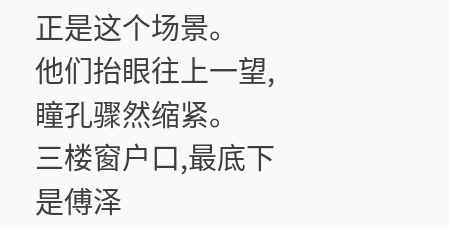正是这个场景。
他们抬眼往上一望,瞳孔骤然缩紧。
三楼窗户口,最底下是傅泽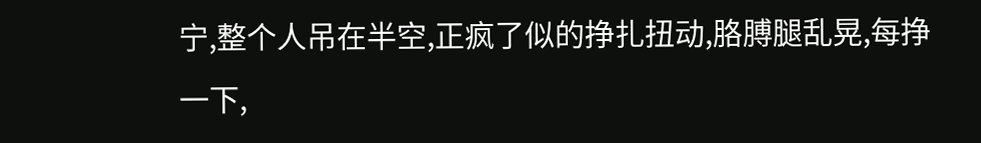宁,整个人吊在半空,正疯了似的挣扎扭动,胳膊腿乱晃,每挣一下,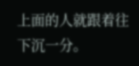上面的人就跟着往下沉一分。